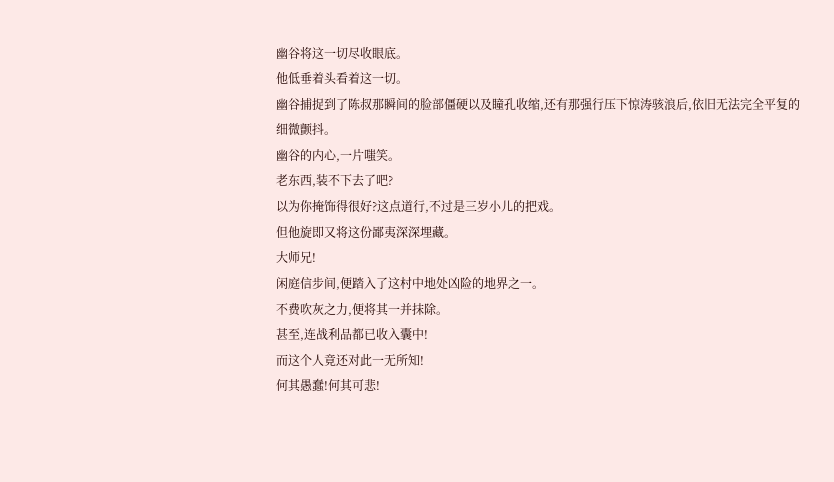幽谷将这一切尽收眼底。
他低垂着头看着这一切。
幽谷捕捉到了陈叔那瞬间的脸部僵硬以及瞳孔收缩,还有那强行压下惊涛骇浪后,依旧无法完全平复的细微颤抖。
幽谷的内心,一片嗤笑。
老东西,装不下去了吧?
以为你掩饰得很好?这点道行,不过是三岁小儿的把戏。
但他旋即又将这份鄙夷深深埋藏。
大师兄!
闲庭信步间,便踏入了这村中地处凶险的地界之一。
不费吹灰之力,便将其一并抹除。
甚至,连战利品都已收入囊中!
而这个人竟还对此一无所知!
何其愚蠢!何其可悲!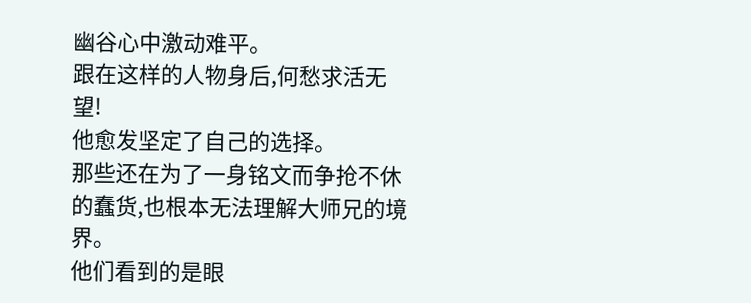幽谷心中激动难平。
跟在这样的人物身后,何愁求活无望!
他愈发坚定了自己的选择。
那些还在为了一身铭文而争抢不休的蠢货,也根本无法理解大师兄的境界。
他们看到的是眼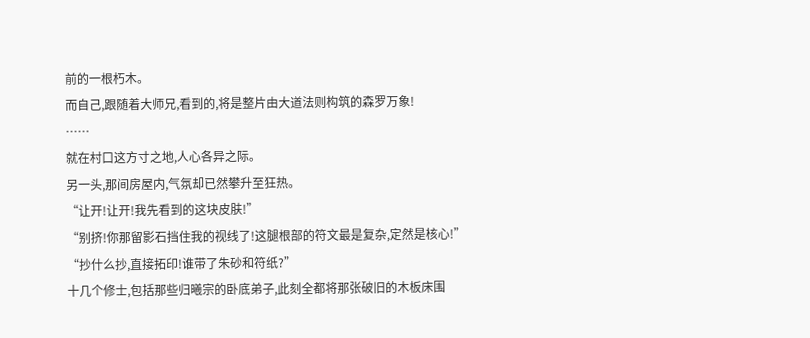前的一根朽木。
而自己,跟随着大师兄,看到的,将是整片由大道法则构筑的森罗万象!
……
就在村口这方寸之地,人心各异之际。
另一头,那间房屋内,气氛却已然攀升至狂热。
“让开!让开!我先看到的这块皮肤!”
“别挤!你那留影石挡住我的视线了!这腿根部的符文最是复杂,定然是核心!”
“抄什么抄,直接拓印!谁带了朱砂和符纸?”
十几个修士,包括那些归曦宗的卧底弟子,此刻全都将那张破旧的木板床围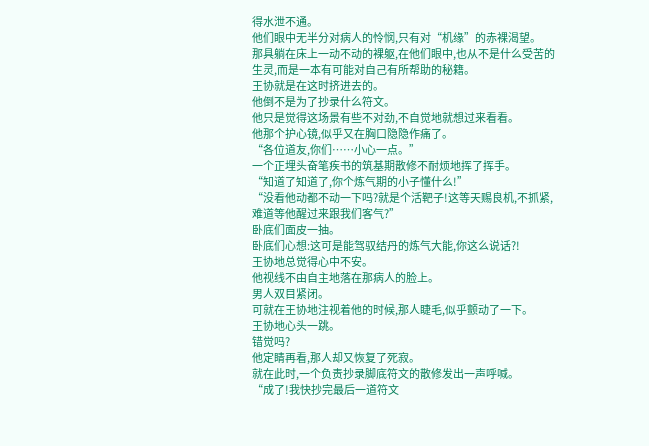得水泄不通。
他们眼中无半分对病人的怜悯,只有对“机缘”的赤裸渴望。
那具躺在床上一动不动的裸躯,在他们眼中,也从不是什么受苦的生灵,而是一本有可能对自己有所帮助的秘籍。
王协就是在这时挤进去的。
他倒不是为了抄录什么符文。
他只是觉得这场景有些不对劲,不自觉地就想过来看看。
他那个护心镜,似乎又在胸口隐隐作痛了。
“各位道友,你们……小心一点。”
一个正埋头奋笔疾书的筑基期散修不耐烦地挥了挥手。
“知道了知道了,你个炼气期的小子懂什么!”
“没看他动都不动一下吗?就是个活靶子!这等天赐良机,不抓紧,难道等他醒过来跟我们客气?”
卧底们面皮一抽。
卧底们心想:这可是能驾驭结丹的炼气大能,你这么说话?!
王协地总觉得心中不安。
他视线不由自主地落在那病人的脸上。
男人双目紧闭。
可就在王协地注视着他的时候,那人睫毛,似乎颤动了一下。
王协地心头一跳。
错觉吗?
他定睛再看,那人却又恢复了死寂。
就在此时,一个负责抄录脚底符文的散修发出一声呼喊。
“成了!我快抄完最后一道符文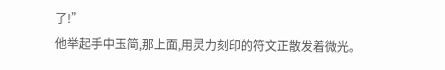了!”
他举起手中玉简,那上面,用灵力刻印的符文正散发着微光。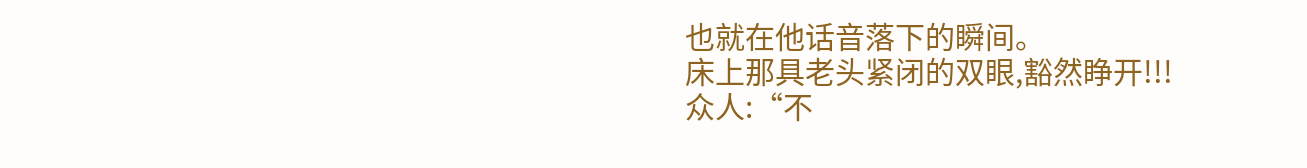也就在他话音落下的瞬间。
床上那具老头紧闭的双眼,豁然睁开!!!
众人:“不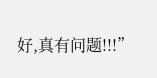好,真有问题!!!”